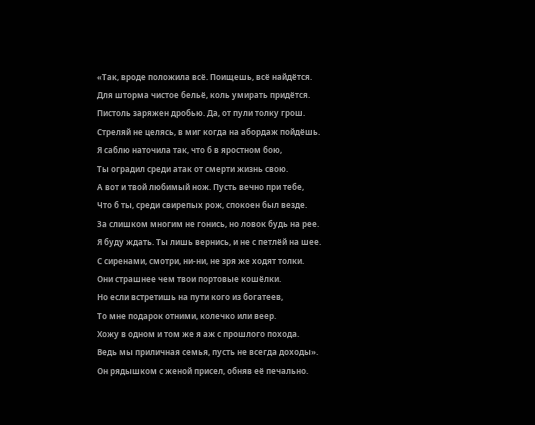«Так, вроде положила всё. Поищешь, всё найдётся.
Для шторма чистое бельё, коль умирать придётся.
Пистоль заряжен дробью. Да, от пули толку грош.
Стреляй не целясь, в миг когда на абордаж пойдёшь.
Я саблю наточила так, что б в яростном бою,
Ты оградил среди атак от смерти жизнь свою.
А вот и твой любимый нож. Пусть вечно при тебе,
Что б ты, среди свирепых рож, спокоен был везде.
За слишком многим не гонись, но ловок будь на рее.
Я буду ждать. Ты лишь вернись, и не с петлёй на шее.
С сиренами, смотри, ни-ни, не зря же ходят толки.
Они страшнее чем твои портовые кошёлки.
Но если встретишь на пути кого из богатеев,
То мне подарок отними, колечко или веер.
Хожу в одном и том же я аж с прошлого похода.
Ведь мы приличная семья, пусть не всегда доходы».
Он рядышком с женой присел, обняв её печально.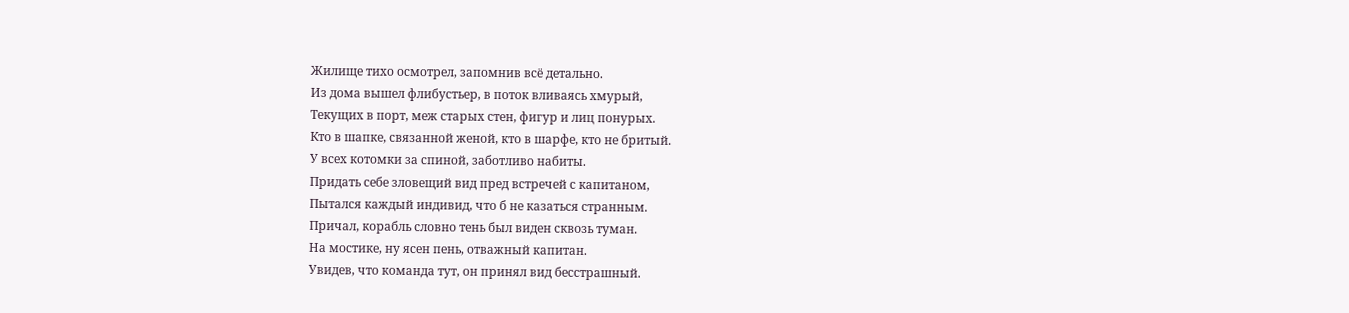Жилище тихо осмотрел, запомнив всё детально.
Из дома вышел флибустьер, в поток вливаясь хмурый,
Текущих в порт, меж старых стен, фигур и лиц понурых.
Кто в шапке, связанной женой, кто в шарфе, кто не бритый.
У всех котомки за спиной, заботливо набиты.
Придать себе зловещий вид пред встречей с капитаном,
Пытался каждый индивид, что б не казаться странным.
Причал, корабль словно тень был виден сквозь туман.
На мостике, ну ясен пень, отважный капитан.
Увидев, что команда тут, он принял вид бесстрашный.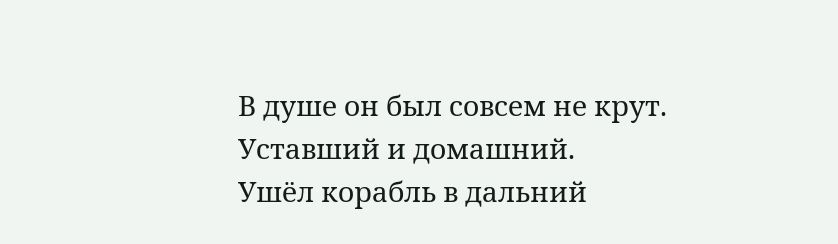В душе он был совсем не крут. Уставший и домашний.
Ушёл корабль в дальний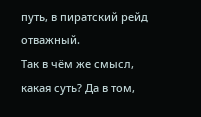путь, в пиратский рейд отважный.
Так в чём же смысл, какая суть? Да в том,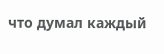что думал каждый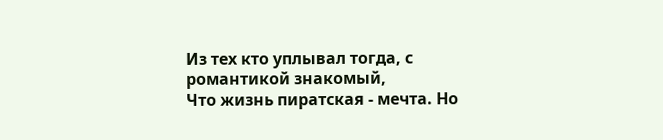Из тех кто уплывал тогда, с романтикой знакомый,
Что жизнь пиратская - мечта. Но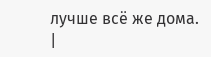лучше всё же дома.
|